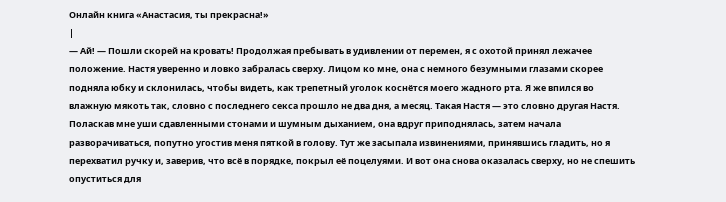Онлайн книга «Анастасия, ты прекрасна!»
|
— Ай! — Пошли скорей на кровать! Продолжая пребывать в удивлении от перемен, я с охотой принял лежачее положение. Настя уверенно и ловко забралась сверху. Лицом ко мне, она с немного безумными глазами скорее подняла юбку и склонилась, чтобы видеть, как трепетный уголок коснётся моего жадного рта. Я же впился во влажную мякоть так, словно с последнего секса прошло не два дня, а месяц. Такая Настя — это словно другая Настя. Поласкав мне уши сдавленными стонами и шумным дыханием, она вдруг приподнялась, затем начала разворачиваться, попутно угостив меня пяткой в голову. Тут же засыпала извинениями, принявшись гладить, но я перехватил ручку и, заверив, что всё в порядке, покрыл её поцелуями. И вот она снова оказалась сверху, но не спешить опуститься для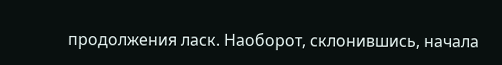продолжения ласк. Наоборот, склонившись, начала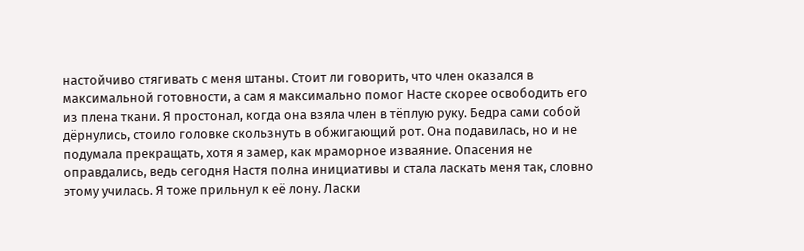настойчиво стягивать с меня штаны. Стоит ли говорить, что член оказался в максимальной готовности, а сам я максимально помог Насте скорее освободить его из плена ткани. Я простонал, когда она взяла член в тёплую руку. Бедра сами собой дёрнулись, стоило головке скользнуть в обжигающий рот. Она подавилась, но и не подумала прекращать, хотя я замер, как мраморное изваяние. Опасения не оправдались, ведь сегодня Настя полна инициативы и стала ласкать меня так, словно этому училась. Я тоже прильнул к её лону. Ласки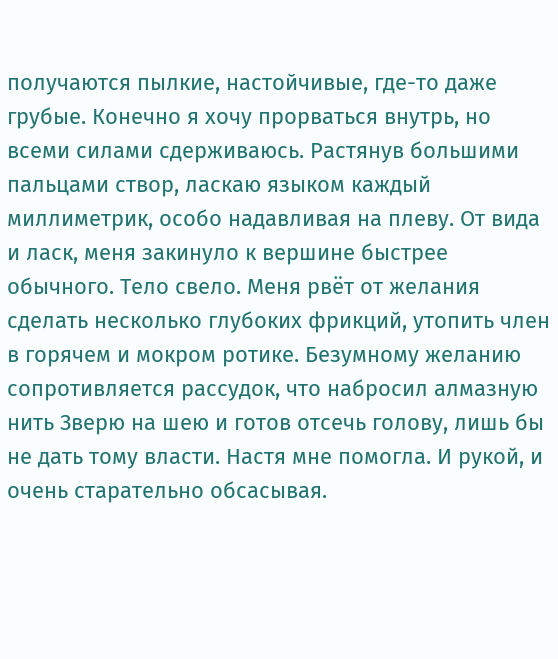получаются пылкие, настойчивые, где-то даже грубые. Конечно я хочу прорваться внутрь, но всеми силами сдерживаюсь. Растянув большими пальцами створ, ласкаю языком каждый миллиметрик, особо надавливая на плеву. От вида и ласк, меня закинуло к вершине быстрее обычного. Тело свело. Меня рвёт от желания сделать несколько глубоких фрикций, утопить член в горячем и мокром ротике. Безумному желанию сопротивляется рассудок, что набросил алмазную нить Зверю на шею и готов отсечь голову, лишь бы не дать тому власти. Настя мне помогла. И рукой, и очень старательно обсасывая.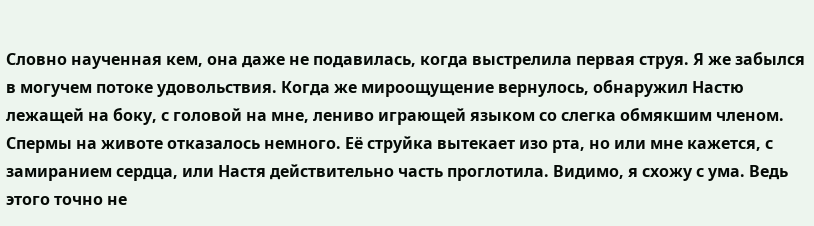Словно наученная кем, она даже не подавилась, когда выстрелила первая струя. Я же забылся в могучем потоке удовольствия. Когда же мироощущение вернулось, обнаружил Настю лежащей на боку, с головой на мне, лениво играющей языком со слегка обмякшим членом. Спермы на животе отказалось немного. Её струйка вытекает изо рта, но или мне кажется, с замиранием сердца, или Настя действительно часть проглотила. Видимо, я схожу с ума. Ведь этого точно не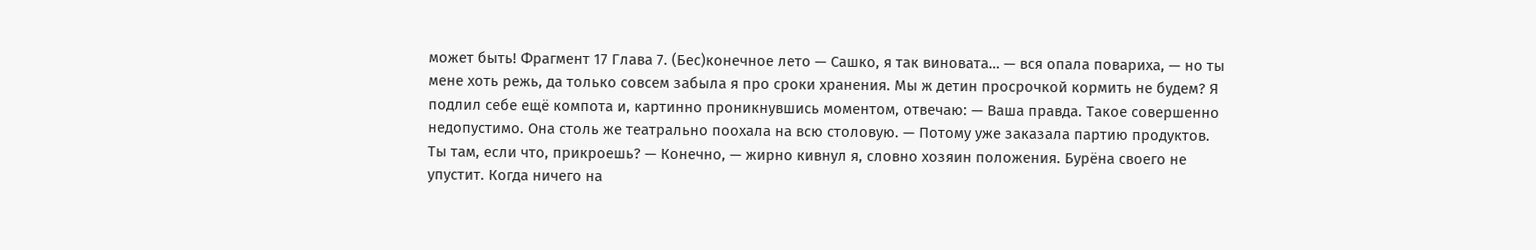может быть! Фрагмент 17 Глава 7. (Бес)конечное лето — Сашко, я так виновата… — вся опала повариха, — но ты мене хоть режь, да только совсем забыла я про сроки хранения. Мы ж детин просрочкой кормить не будем? Я подлил себе ещё компота и, картинно проникнувшись моментом, отвечаю: — Ваша правда. Такое совершенно недопустимо. Она столь же театрально поохала на всю столовую. — Потому уже заказала партию продуктов. Ты там, если что, прикроешь? — Конечно, — жирно кивнул я, словно хозяин положения. Бурёна своего не упустит. Когда ничего на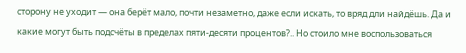сторону не уходит — она берёт мало, почти незаметно, даже если искать, то вряд дли найдёшь. Да и какие могут быть подсчёты в пределах пяти-десяти процентов?.. Но стоило мне воспользоваться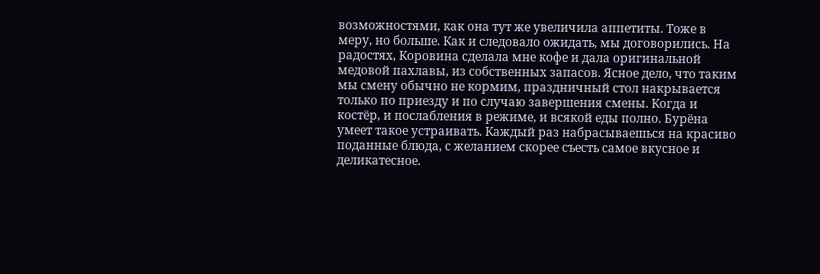возможностями, как она тут же увеличила аппетиты. Тоже в меру, но больше. Как и следовало ожидать, мы договорились. На радостях, Коровина сделала мне кофе и дала оригинальной медовой пахлавы, из собственных запасов. Ясное дело, что таким мы смену обычно не кормим, праздничный стол накрывается только по приезду и по случаю завершения смены. Когда и костёр, и послабления в режиме, и всякой еды полно. Бурёна умеет такое устраивать. Каждый раз набрасываешься на красиво поданные блюда, с желанием скорее съесть самое вкусное и деликатесное.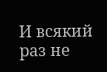И всякий раз не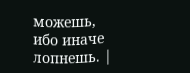можешь, ибо иначе лопнешь. |